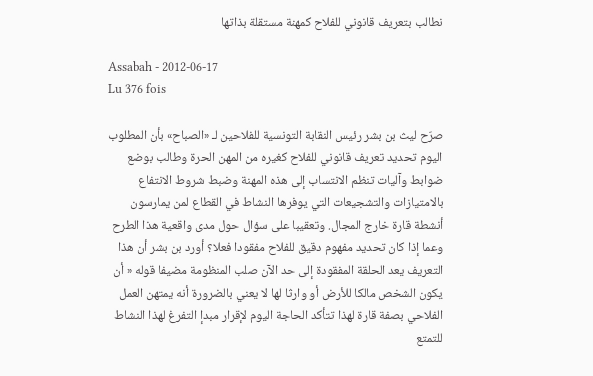نطالب بتعريف قانوني للفلاح كمهنة مستقلة بذاتها

Assabah - 2012-06-17
Lu 376 fois

صرّح ليث بن بشر رئيس النقابة التونسية للفلاحين لـ «الصباح» بأن المطلوب اليوم تحديد تعريف قانوني للفلاح كغيره من المهن الحرة وطالب بوضع ضوابط وآليات تنظم الانتساب إلى هذه المهنة وضبط شروط الانتفاع بالامتيازات والتشجيعات التي يوفرها النشاط في القطاع لمن يمارسون أنشطة قارة خارج المجال. وتعقيبا على سؤال حول مدى واقعية هذا الطرح وعما إذا كان تحديد مفهوم دقيق للفلاح مفقودا فعلا؟ أورد بن بشر أن هذا التعريف يعد الحلقة المفقودة إلى حد الآن صلب المنظومة مضيفا قوله « أن يكون الشخص مالكا للأرض أو وارثا لها لا يعني بالضرورة أنه يمتهن العمل الفلاحي بصفة قارة لهذا تتأكد الحاجة اليوم لإقرار مبدإ التفرغ لهذا النشاط للتمتع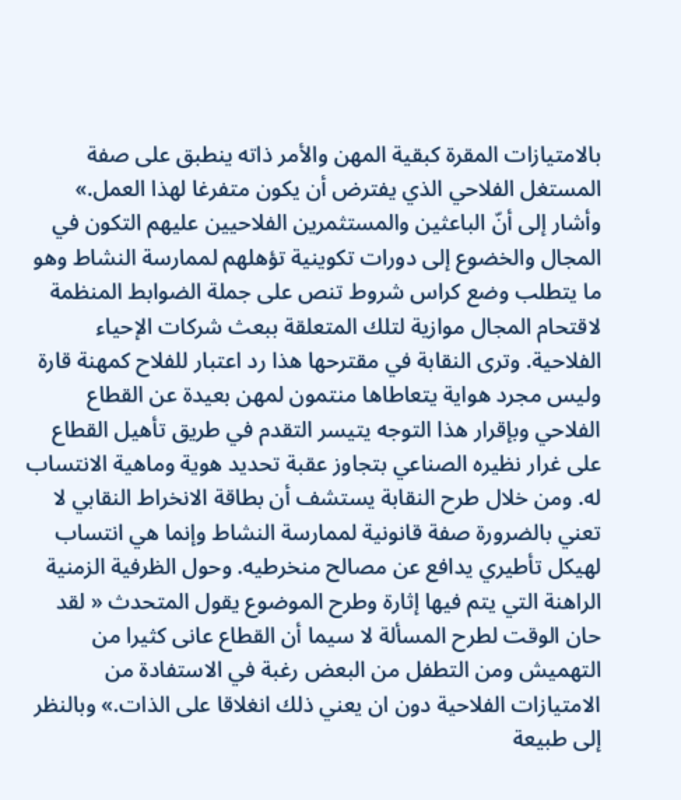بالامتيازات المقرة كبقية المهن والأمر ذاته ينطبق على صفة المستغل الفلاحي الذي يفترض أن يكون متفرغا لهذا العمل.» وأشار إلى أنّ الباعثين والمستثمرين الفلاحيين عليهم التكون في المجال والخضوع إلى دورات تكوينية تؤهلهم لممارسة النشاط وهو ما يتطلب وضع كراس شروط تنص على جملة الضوابط المنظمة لاقتحام المجال موازية لتلك المتعلقة ببعث شركات الإحياء الفلاحية. وترى النقابة في مقترحها هذا رد اعتبار للفلاح كمهنة قارة وليس مجرد هواية يتعاطاها منتمون لمهن بعيدة عن القطاع الفلاحي وبإقرار هذا التوجه يتيسر التقدم في طريق تأهيل القطاع على غرار نظيره الصناعي بتجاوز عقبة تحديد هوية وماهية الانتساب له. ومن خلال طرح النقابة يستشف أن بطاقة الانخراط النقابي لا تعني بالضرورة صفة قانونية لممارسة النشاط وإنما هي انتساب لهيكل تأطيري يدافع عن مصالح منخرطيه. وحول الظرفية الزمنية الراهنة التي يتم فيها إثارة وطرح الموضوع يقول المتحدث « لقد حان الوقت لطرح المسألة لا سيما أن القطاع عانى كثيرا من التهميش ومن التطفل من البعض رغبة في الاستفادة من الامتيازات الفلاحية دون ان يعني ذلك انغلاقا على الذات.» وبالنظر إلى طبيعة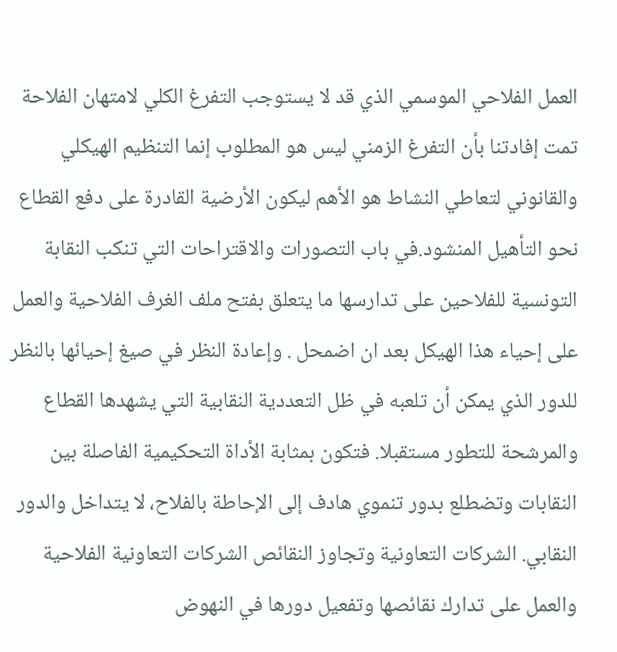العمل الفلاحي الموسمي الذي قد لا يستوجب التفرغ الكلي لامتهان الفلاحة تمت إفادتنا بأن التفرغ الزمني ليس هو المطلوب إنما التنظيم الهيكلي والقانوني لتعاطي النشاط هو الأهم ليكون الأرضية القادرة على دفع القطاع نحو التأهيل المنشود.في باب التصورات والاقتراحات التي تنكب النقابة التونسية للفلاحين على تدارسها ما يتعلق بفتح ملف الغرف الفلاحية والعمل على إحياء هذا الهيكل بعد ان اضمحل . وإعادة النظر في صيغ إحيائها بالنظر للدور الذي يمكن أن تلعبه في ظل التعددية النقابية التي يشهدها القطاع والمرشحة للتطور مستقبلا. فتكون بمثابة الأداة التحكيمية الفاصلة بين النقابات وتضطلع بدور تنموي هادف إلى الإحاطة بالفلاح، لا يتداخل والدور النقابي. الشركات التعاونية وتجاوز النقائص الشركات التعاونية الفلاحية والعمل على تدارك نقائصها وتفعيل دورها في النهوض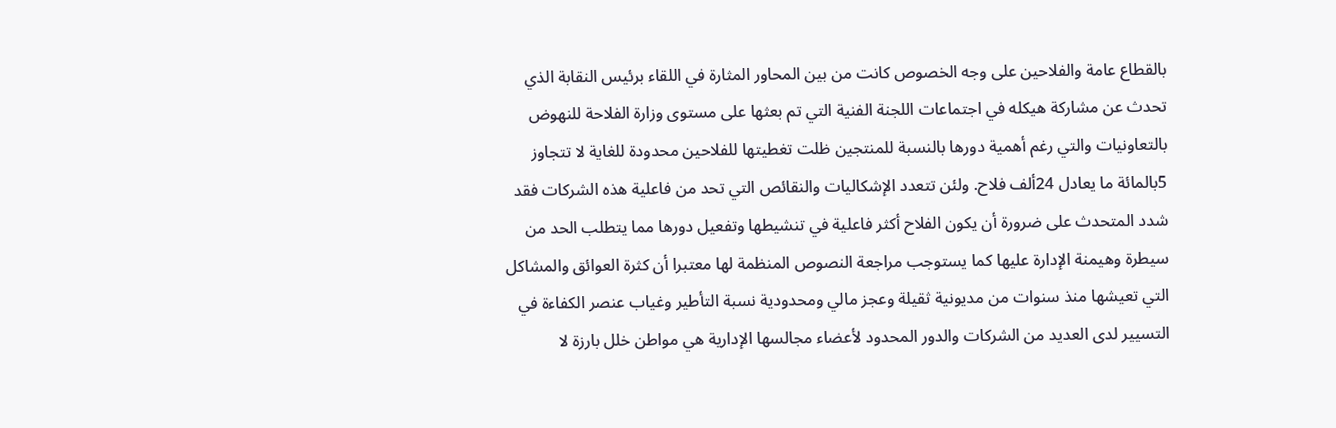بالقطاع عامة والفلاحين على وجه الخصوص كانت من بين المحاور المثارة في اللقاء برئيس النقابة الذي تحدث عن مشاركة هيكله في اجتماعات اللجنة الفنية التي تم بعثها على مستوى وزارة الفلاحة للنهوض بالتعاونيات والتي رغم أهمية دورها بالنسبة للمنتجين ظلت تغطيتها للفلاحين محدودة للغاية لا تتجاوز 5بالمائة ما يعادل 24ألف فلاح. ولئن تتعدد الإشكاليات والنقائص التي تحد من فاعلية هذه الشركات فقد شدد المتحدث على ضرورة أن يكون الفلاح أكثر فاعلية في تنشيطها وتفعيل دورها مما يتطلب الحد من سيطرة وهيمنة الإدارة عليها كما يستوجب مراجعة النصوص المنظمة لها معتبرا أن كثرة العوائق والمشاكل التي تعيشها منذ سنوات من مديونية ثقيلة وعجز مالي ومحدودية نسبة التأطير وغياب عنصر الكفاءة في التسيير لدى العديد من الشركات والدور المحدود لأعضاء مجالسها الإدارية هي مواطن خلل بارزة لا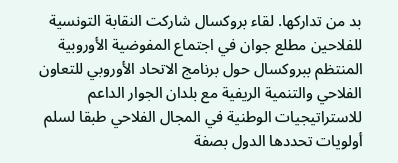بد من تداركها. لقاء بروكسال شاركت النقابة التونسية للفلاحين مطلع جوان في اجتماع المفوضية الأوروبية المنتظم ببروكسال حول برنامج الاتحاد الأوروبي للتعاون الفلاحي والتنمية الريفية مع بلدان الجوار الداعم للاستراتيجيات الوطنية في المجال الفلاحي طبقا لسلم أولويات تحددها الدول بصفة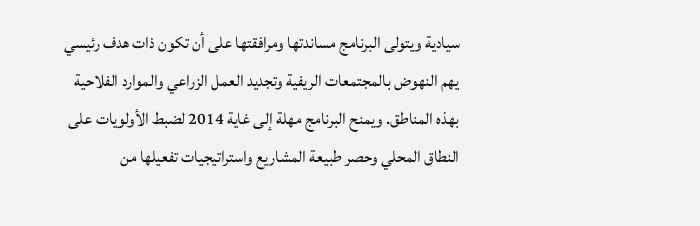سيادية ويتولى البرنامج مساندتها ومرافقتها على أن تكون ذات هدف رئيسي يهم النهوض بالمجتمعات الريفية وتجديد العمل الزراعي والموارد الفلاحية بهذه المناطق. ويمنح البرنامج مهلة إلى غاية 2014 لضبط الأولويات على النطاق المحلي وحصر طبيعة المشاريع واستراتيجيات تفعيلها من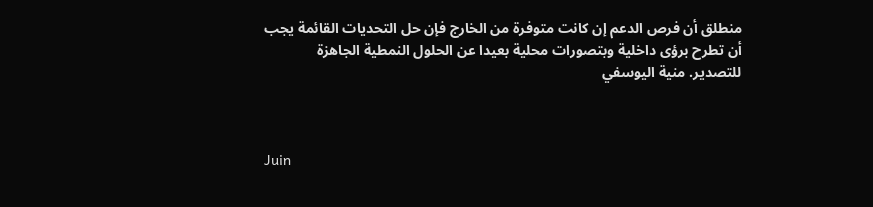منطلق أن فرص الدعم إن كانت متوفرة من الخارج فإن حل التحديات القائمة يجب أن تطرح برؤى داخلية وبتصورات محلية بعيدا عن الحلول النمطية الجاهزة للتصدير. منية اليوسفي



Juin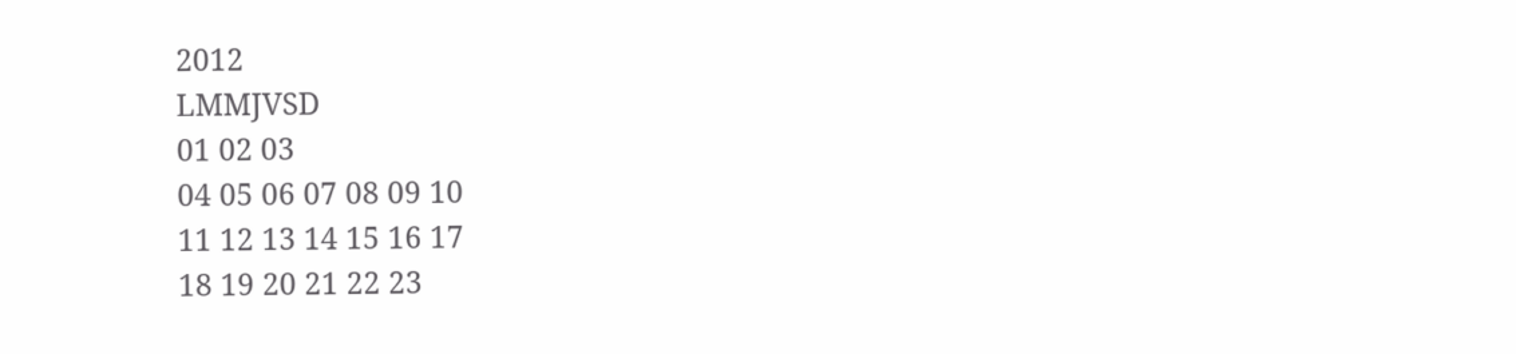2012
LMMJVSD
01 02 03
04 05 06 07 08 09 10
11 12 13 14 15 16 17
18 19 20 21 22 23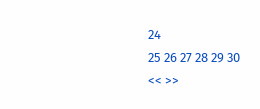24
25 26 27 28 29 30
<< >>